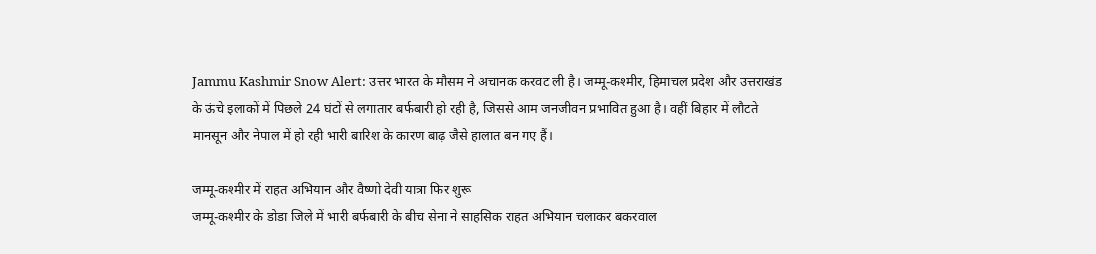Jammu Kashmir Snow Alert: उत्तर भारत के मौसम ने अचानक करवट ली है। जम्मू-कश्मीर, हिमाचल प्रदेश और उत्तराखंड के ऊंचे इलाकों में पिछले 24 घंटों से लगातार बर्फबारी हो रही है, जिससे आम जनजीवन प्रभावित हुआ है। वहीं बिहार में लौटते मानसून और नेपाल में हो रही भारी बारिश के कारण बाढ़ जैसे हालात बन गए हैं।

जम्मू-कश्मीर में राहत अभियान और वैष्णो देवी यात्रा फिर शुरू
जम्मू-कश्मीर के डोडा जिले में भारी बर्फबारी के बीच सेना ने साहसिक राहत अभियान चलाकर बकरवाल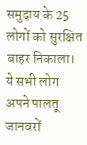समुदाय के 25 लोगों को सुरक्षित बाहर निकाला। ये सभी लोग अपने पालतू जानवरों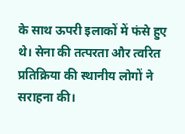के साथ ऊपरी इलाकों में फंसे हुए थे। सेना की तत्परता और त्वरित प्रतिक्रिया की स्थानीय लोगों ने सराहना की।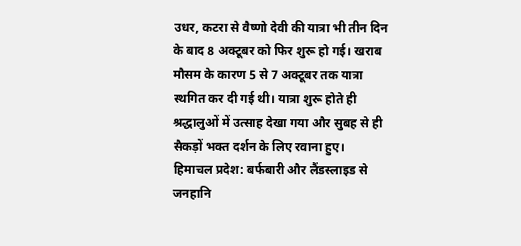उधर, कटरा से वैष्णो देवी की यात्रा भी तीन दिन के बाद 8 अक्टूबर को फिर शुरू हो गई। खराब मौसम के कारण 5 से 7 अक्टूबर तक यात्रा स्थगित कर दी गई थी। यात्रा शुरू होते ही श्रद्धालुओं में उत्साह देखा गया और सुबह से ही सैकड़ों भक्त दर्शन के लिए रवाना हुए।
हिमाचल प्रदेश: बर्फबारी और लैंडस्लाइड से जनहानि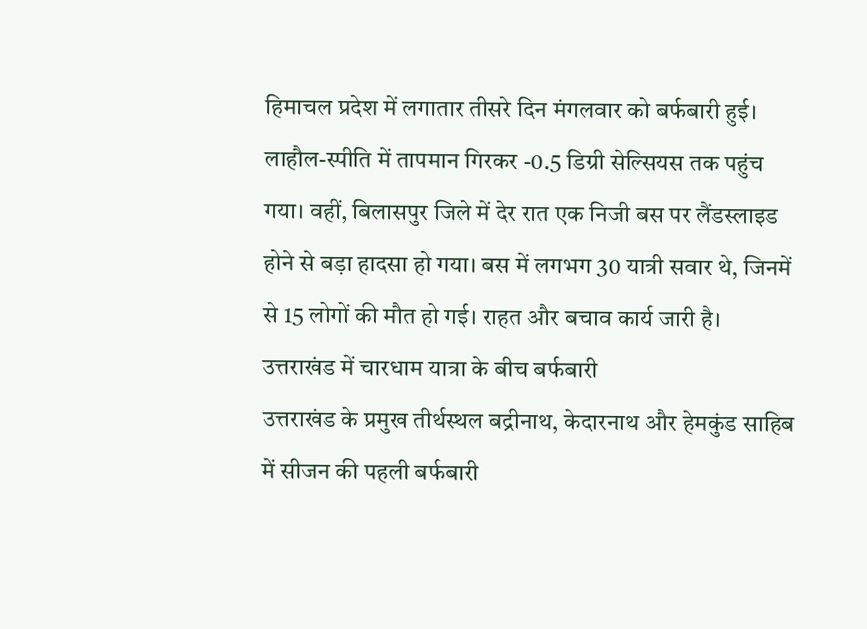हिमाचल प्रदेश में लगातार तीसरे दिन मंगलवार को बर्फबारी हुई। लाहौल-स्पीति में तापमान गिरकर -0.5 डिग्री सेल्सियस तक पहुंच गया। वहीं, बिलासपुर जिले में देर रात एक निजी बस पर लैंडस्लाइड होने से बड़ा हादसा हो गया। बस में लगभग 30 यात्री सवार थे, जिनमें से 15 लोगों की मौत हो गई। राहत और बचाव कार्य जारी है।
उत्तराखंड में चारधाम यात्रा के बीच बर्फबारी
उत्तराखंड के प्रमुख तीर्थस्थल बद्रीनाथ, केदारनाथ और हेमकुंड साहिब में सीजन की पहली बर्फबारी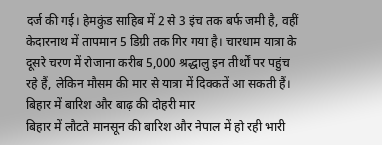दर्ज की गई। हेमकुंड साहिब में 2 से 3 इंच तक बर्फ जमी है, वहीं केदारनाथ में तापमान 5 डिग्री तक गिर गया है। चारधाम यात्रा के दूसरे चरण में रोजाना करीब 5,000 श्रद्धालु इन तीर्थों पर पहुंच रहे हैं, लेकिन मौसम की मार से यात्रा में दिक्कतें आ सकती हैं।
बिहार में बारिश और बाढ़ की दोहरी मार
बिहार में लौटते मानसून की बारिश और नेपाल में हो रही भारी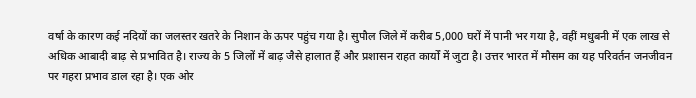वर्षा के कारण कई नदियों का जलस्तर खतरे के निशान के ऊपर पहुंच गया है। सुपौल जिले में करीब 5,000 घरों में पानी भर गया है, वहीं मधुबनी में एक लाख से अधिक आबादी बाढ़ से प्रभावित है। राज्य के 5 जिलों में बाढ़ जैसे हालात हैं और प्रशासन राहत कार्यों में जुटा है। उत्तर भारत में मौसम का यह परिवर्तन जनजीवन पर गहरा प्रभाव डाल रहा है। एक ओर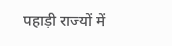पहाड़ी राज्यों में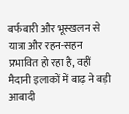बर्फबारी और भूस्खलन से यात्रा और रहन-सहन प्रभावित हो रहा है, वहीं मैदानी इलाकों में बाढ़ ने बड़ी आबादी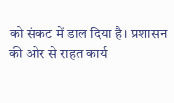को संकट में डाल दिया है। प्रशासन की ओर से राहत कार्य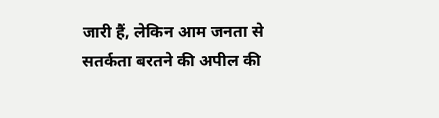जारी हैं, लेकिन आम जनता से सतर्कता बरतने की अपील की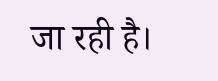जा रही है।